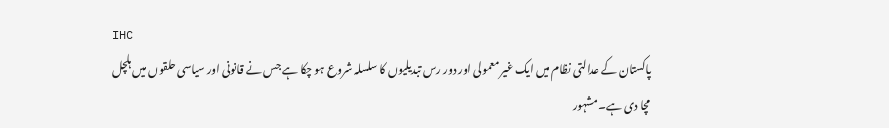IHC
پاکستان کے عدالتی نظام میں ایک غیر معمولی اور دور رس تبدیلیوں کا سلسلہ شروع ہو چکا ہے جس نے قانونی اور سیاسی حلقوں میں ہلچل مچا دی ہے۔ مشہور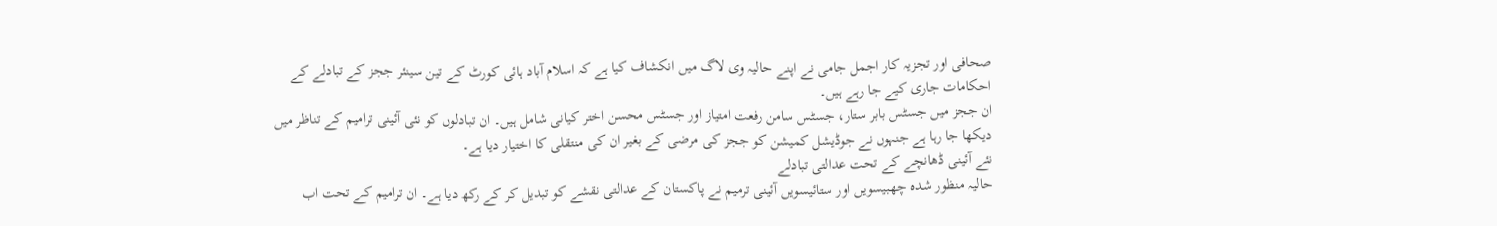صحافی اور تجزیہ کار اجمل جامی نے اپنے حالیہ وی لاگ میں انکشاف کیا ہے کہ اسلام آباد ہائی کورٹ کے تین سینئر ججز کے تبادلے کے احکامات جاری کیے جا رہے ہیں۔
ان ججز میں جسٹس بابر ستار، جسٹس سامن رفعت امتیاز اور جسٹس محسن اختر کیانی شامل ہیں۔ ان تبادلوں کو نئی آئینی ترامیم کے تناظر میں دیکھا جا رہا ہے جنہوں نے جوڈیشل کمیشن کو ججز کی مرضی کے بغیر ان کی منتقلی کا اختیار دیا ہے۔
نئے آئینی ڈھانچے کے تحت عدالتی تبادلے
حالیہ منظور شدہ چھبیسویں اور ستائیسویں آئینی ترمیم نے پاکستان کے عدالتی نقشے کو تبدیل کر کے رکھ دیا ہے۔ ان ترامیم کے تحت اب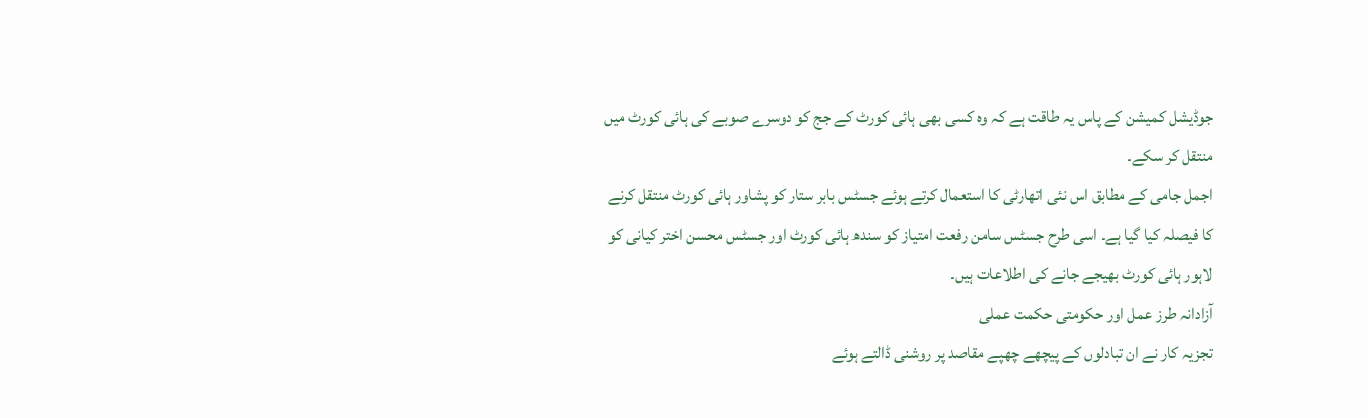جوڈیشل کمیشن کے پاس یہ طاقت ہے کہ وہ کسی بھی ہائی کورٹ کے جج کو دوسرے صوبے کی ہائی کورٹ میں منتقل کر سکے۔
اجمل جامی کے مطابق اس نئی اتھارٹی کا استعمال کرتے ہوئے جسٹس بابر ستار کو پشاور ہائی کورٹ منتقل کرنے کا فیصلہ کیا گیا ہے۔ اسی طرح جسٹس سامن رفعت امتیاز کو سندھ ہائی کورٹ اور جسٹس محسن اختر کیانی کو لاہور ہائی کورٹ بھیجے جانے کی اطلاعات ہیں۔
آزادانہ طرز عمل اور حکومتی حکمت عملی
تجزیہ کار نے ان تبادلوں کے پیچھے چھپے مقاصد پر روشنی ڈالتے ہوئے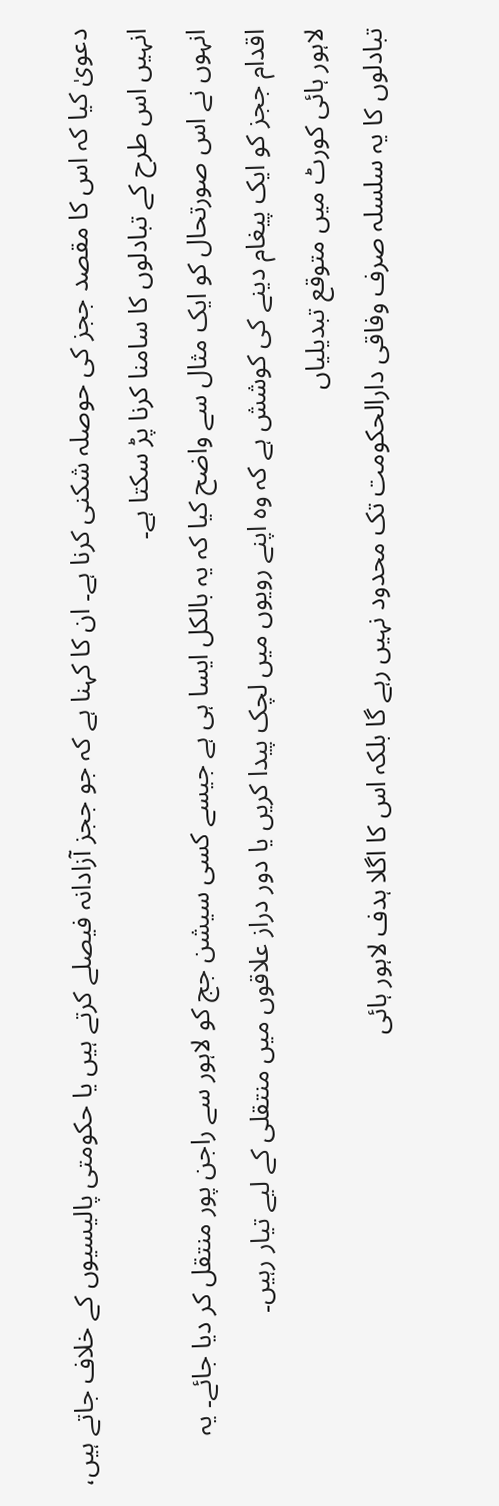دعویٰ کیا کہ اس کا مقصد ججز کی حوصلہ شکنی کرنا ہے۔ ان کا کہنا ہے کہ جو ججز آزادانہ فیصلے کرتے ہیں یا حکومتی پالیسیوں کے خلاف جاتے ہیں، انہیں اس طرح کے تبادلوں کا سامنا کرنا پڑ سکتا ہے۔
انہوں نے اس صورتحال کو ایک مثال سے واضح کیا کہ یہ بالکل ایسا ہی ہے جیسے کسی سیشن جج کو لاہور سے راجن پور منتقل کر دیا جائے۔ یہ اقدام ججز کو ایک پیغام دینے کی کوشش ہے کہ وہ اپنے رویوں میں لچک پیدا کریں یا دور دراز علاقوں میں منتقلی کے لیے تیار رہیں۔
لاہور ہائی کورٹ میں متوقع تبدیلیاں
تبادلوں کا یہ سلسلہ صرف وفاقی دارالحکومت تک محدود نہیں رہے گا بلکہ اس کا اگلا ہدف لاہور ہائی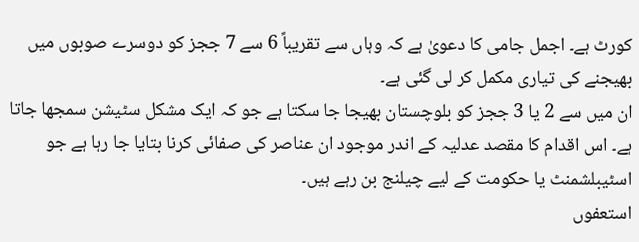کورٹ ہے۔ اجمل جامی کا دعویٰ ہے کہ وہاں سے تقریباً 6 سے 7 ججز کو دوسرے صوبوں میں بھیجنے کی تیاری مکمل کر لی گئی ہے۔
ان میں سے 2 یا 3 ججز کو بلوچستان بھیجا جا سکتا ہے جو کہ ایک مشکل سٹیشن سمجھا جاتا ہے۔ اس اقدام کا مقصد عدلیہ کے اندر موجود ان عناصر کی صفائی کرنا بتایا جا رہا ہے جو اسٹیبلشمنٹ یا حکومت کے لیے چیلنج بن رہے ہیں۔
استعفوں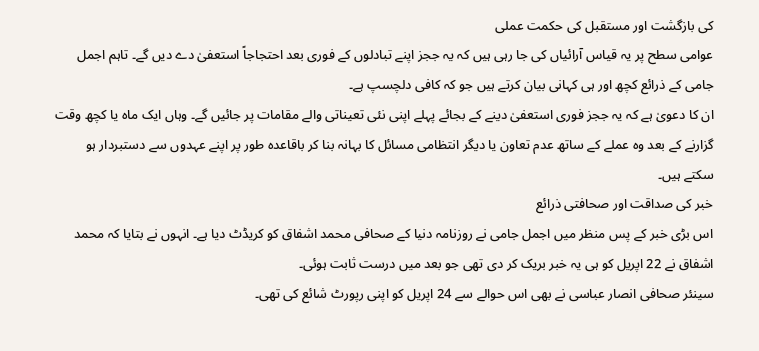کی بازگشت اور مستقبل کی حکمت عملی
عوامی سطح پر یہ قیاس آرائیاں کی جا رہی ہیں کہ یہ ججز اپنے تبادلوں کے فوری بعد احتجاجاً استعفیٰ دے دیں گے۔ تاہم اجمل جامی کے ذرائع کچھ اور ہی کہانی بیان کرتے ہیں جو کہ کافی دلچسپ ہے۔
ان کا دعویٰ ہے کہ یہ ججز فوری استعفیٰ دینے کے بجائے پہلے اپنی نئی تعیناتی والے مقامات پر جائیں گے۔ وہاں ایک ماہ یا کچھ وقت گزارنے کے بعد وہ عملے کے ساتھ عدم تعاون یا دیگر انتظامی مسائل کا بہانہ بنا کر باقاعدہ طور پر اپنے عہدوں سے دستبردار ہو سکتے ہیں۔
خبر کی صداقت اور صحافتی ذرائع
اس بڑی خبر کے پس منظر میں اجمل جامی نے روزنامہ دنیا کے صحافی محمد اشفاق کو کریڈٹ دیا ہے۔ انہوں نے بتایا کہ محمد اشفاق نے 22 اپریل کو ہی یہ خبر بریک کر دی تھی جو بعد میں درست ثابت ہوئی۔
سینئر صحافی انصار عباسی نے بھی اس حوالے سے 24 اپریل کو اپنی رپورٹ شائع کی تھی۔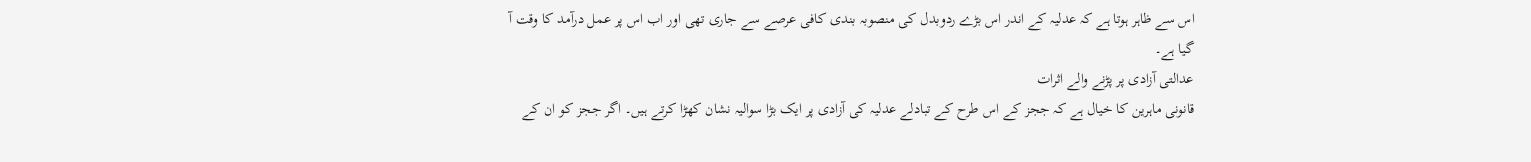اس سے ظاہر ہوتا ہے کہ عدلیہ کے اندر اس بڑے ردوبدل کی منصوبہ بندی کافی عرصے سے جاری تھی اور اب اس پر عمل درآمد کا وقت آ گیا ہے۔
عدالتی آزادی پر پڑنے والے اثرات
قانونی ماہرین کا خیال ہے کہ ججز کے اس طرح کے تبادلے عدلیہ کی آزادی پر ایک بڑا سوالیہ نشان کھڑا کرتے ہیں۔ اگر ججز کو ان کے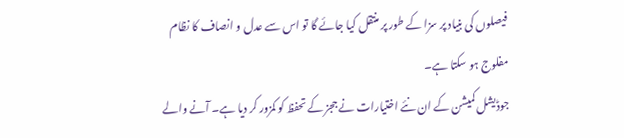فیصلوں کی بنیاد پر سزا کے طور پر منتقل کیا جائے گا تو اس سے عدل و انصاف کا نظام مفلوج ہو سکتا ہے۔
جوڈیشل کمیشن کے ان نئے اختیارات نے ججز کے تحفظ کو کمزور کر دیا ہے۔ آنے والے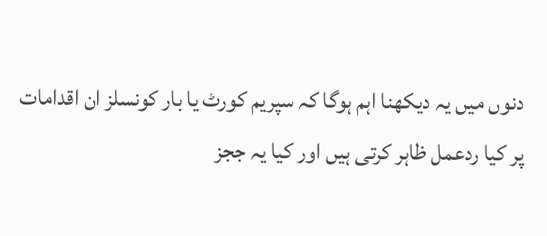دنوں میں یہ دیکھنا اہم ہوگا کہ سپریم کورٹ یا بار کونسلز ان اقدامات پر کیا ردعمل ظاہر کرتی ہیں اور کیا یہ ججز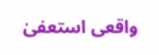واقعی استعفیٰ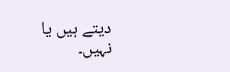دیتے ہیں یا نہیں۔